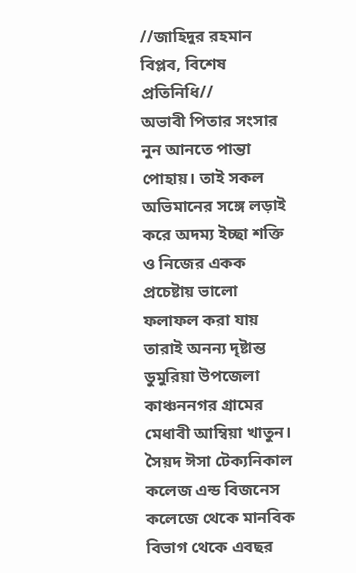//জাহিদুর রহমান বিপ্লব, বিশেষ প্রতিনিধি//
অভাবী পিতার সংসার নুন আনতে পান্তা পোহায়। তাই সকল অভিমানের সঙ্গে লড়াই করে অদম্য ইচ্ছা শক্তি ও নিজের একক প্রচেষ্টায় ভালো ফলাফল করা যায় তারাই অনন্য দৃষ্টান্ত ডুমুরিয়া উপজেলা কাঞ্চননগর গ্রামের মেধাবী আম্বিয়া খাতুন।
সৈয়দ ঈসা টেক্যনিকাল কলেজ এন্ড বিজনেস কলেজে থেকে মানবিক বিভাগ থেকে এবছর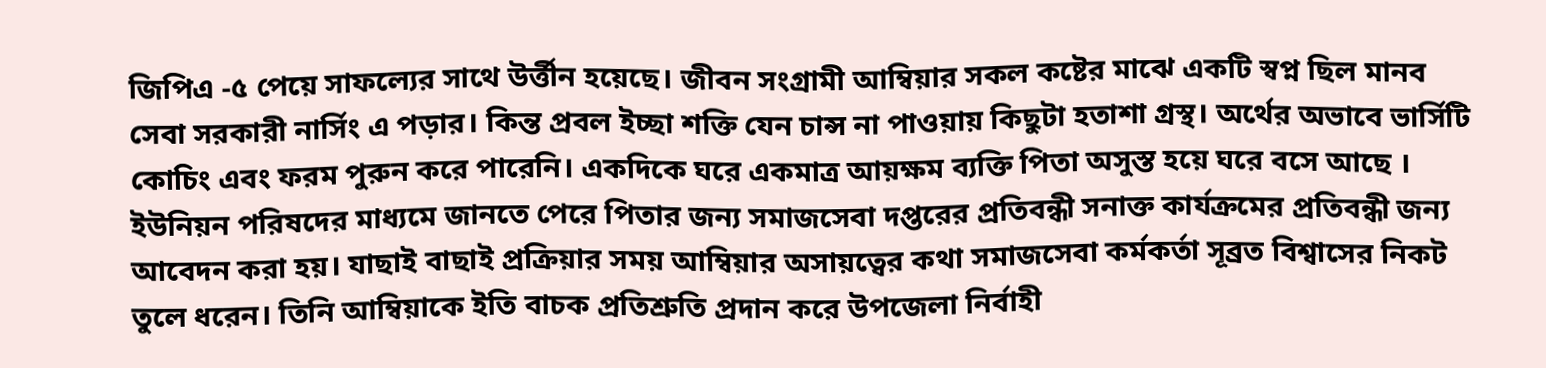জিপিএ -৫ পেয়ে সাফল্যের সাথে উর্ত্তীন হয়েছে। জীবন সংগ্রামী আম্বিয়ার সকল কষ্টের মাঝে একটি স্বপ্ন ছিল মানব সেবা সরকারী নার্সিং এ পড়ার। কিন্ত প্রবল ইচ্ছা শক্তি যেন চান্স না পাওয়ায় কিছুটা হতাশা গ্রস্থ। অর্থের অভাবে ভার্সিটি কোচিং এবং ফরম পুরুন করে পারেনি। একদিকে ঘরে একমাত্র আয়ক্ষম ব্যক্তি পিতা অসুস্ত হয়ে ঘরে বসে আছে ।
ইউনিয়ন পরিষদের মাধ্যমে জানতে পেরে পিতার জন্য সমাজসেবা দপ্তরের প্রতিবন্ধী সনাক্ত কার্যক্রমের প্রতিবন্ধী জন্য আবেদন করা হয়। যাছাই বাছাই প্রক্রিয়ার সময় আম্বিয়ার অসায়ত্বের কথা সমাজসেবা কর্মকর্তা সূব্রত বিশ্বাসের নিকট তুলে ধরেন। তিনি আম্বিয়াকে ইতি বাচক প্রতিশ্রুতি প্রদান করে উপজেলা নির্বাহী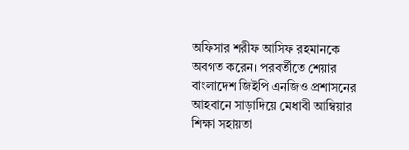অফিসার শরীফ আসিফ রহমানকে অবগত করেন। পরবর্তীতে শেয়ার বাংলাদেশ জিইপি এনজিও প্রশাসনের আহবানে সাড়াদিয়ে মেধাবী আম্বিয়ার শিক্ষা সহায়তা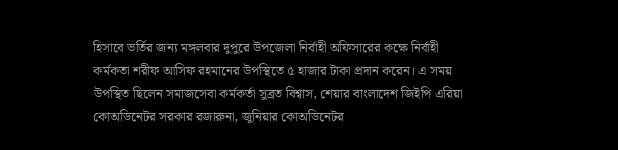হিসাবে ভর্তির জন্য মঙ্গলবার দুপুরে উপজেলা নির্বাহী অফিসারের কক্ষে নির্বাহী কর্মকতা শরীফ আসিফ রহমানের উপস্থিতে ৫ হাজার টাকা প্রদান করেন। এ সময় উপস্থিত ছিলেন সমাজসেবা কর্মকর্তা সুব্রত বিশ্বাস, শেয়ার বাংলাদেশ জিইপি এরিয়া কোঅডিনেটর সরকার রজারুনা, জুনিয়ার কোঅডিনেটর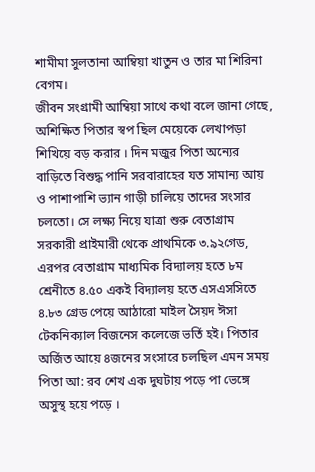শামীমা সুলতানা আম্বিয়া খাতুন ও তার মা শিরিনা বেগম।
জীবন সংগ্রামী আম্বিয়া সাথে কথা বলে জানা গেছে, অশিক্ষিত পিতার স্বপ ছিল মেয়েকে লেখাপড়া শিখিয়ে বড় করার । দিন মজুর পিতা অন্যের বাড়িতে বিশুদ্ধ পানি সরবারাহের যত সামান্য আয় ও পাশাপাশি ভ্যান গাড়ী চালিয়ে তাদের সংসার চলতো। সে লক্ষ্য নিয়ে যাত্রা শুরু বেতাগ্রাম সরকারী প্রাইমারী থেকে প্রাথমিকে ৩.৯২গেড, এরপর বেতাগ্রাম মাধ্যমিক বিদ্যালয় হতে ৮ম শ্রেনীতে ৪.৫০ একই বিদ্যালয় হতে এসএসসিতে ৪.৮৩ গ্রেড পেয়ে আঠারো মাইল সৈয়দ ঈসা টেকনিক্যাল বিজনেস কলেজে ভর্তি হই। পিতার অর্জিত আয়ে ৪জনের সংসারে চলছিল এমন সময় পিতা আ: রব শেখ এক দুঘটায় পড়ে পা ভেঙ্গে অসুস্থ হয়ে পড়ে ।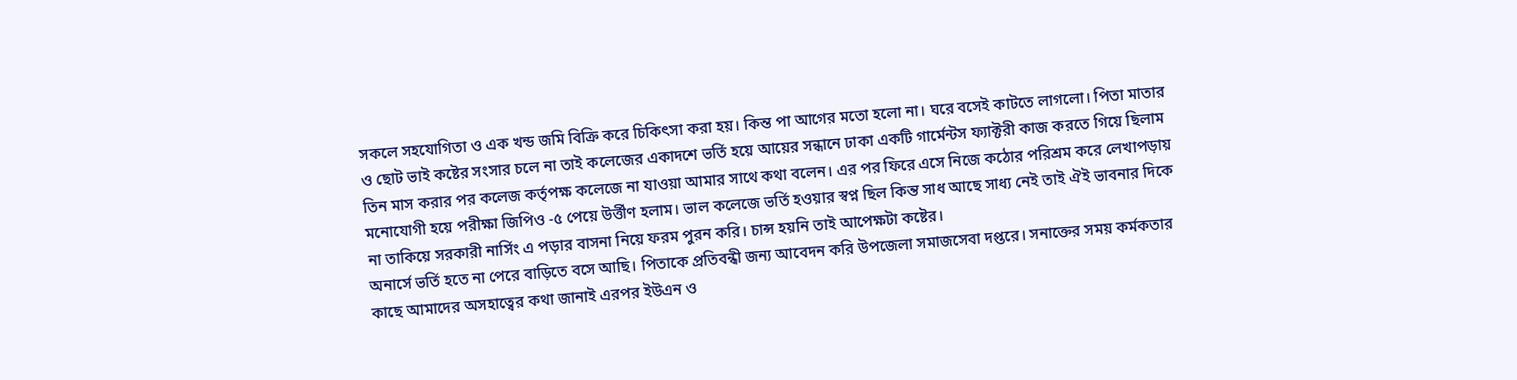সকলে সহযোগিতা ও এক খন্ড জমি বিক্রি করে চিকিৎসা করা হয়। কিন্ত পা আগের মতো হলো না। ঘরে বসেই কাটতে লাগলো। পিতা মাতার ও ছোট ভাই কষ্টের সংসার চলে না তাই কলেজের একাদশে ভর্তি হয়ে আয়ের সন্ধানে ঢাকা একটি গার্মেন্টস ফ্যাক্টরী কাজ করতে গিয়ে ছিলাম তিন মাস করার পর কলেজ কর্তৃপক্ষ কলেজে না যাওয়া আমার সাথে কথা বলেন। এর পর ফিরে এসে নিজে কঠোর পরিশ্রম করে লেখাপড়ায় মনোযোগী হয়ে পরীক্ষা জিপিও -৫ পেয়ে উর্ত্তীণ হলাম। ভাল কলেজে ভর্তি হওয়ার স্বপ্ন ছিল কিন্ত সাধ আছে সাধ্য নেই তাই ঐই ভাবনার দিকে না তাকিয়ে সরকারী নার্সিং এ পড়ার বাসনা নিয়ে ফরম পুরন করি। চান্স হয়নি তাই আপেক্ষটা কষ্টের।
অনার্সে ভর্তি হতে না পেরে বাড়িতে বসে আছি। পিতাকে প্রতিবন্ধী জন্য আবেদন করি উপজেলা সমাজসেবা দপ্তরে। সনাক্তের সময় কর্মকতার কাছে আমাদের অসহাত্বের কথা জানাই এরপর ইউএন ও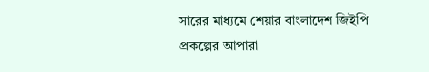সারের মাধ্যমে শেয়ার বাংলাদেশ জিইপি প্রকল্পের আপারা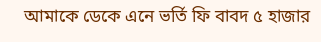আমাকে ডেকে এনে ভর্তি ফি বাবদ ৫ হাজার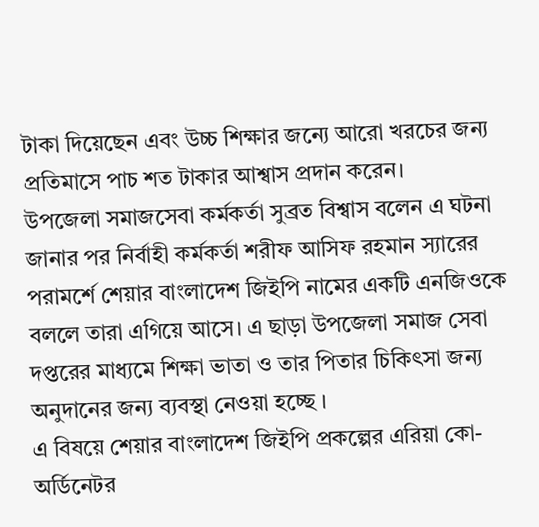টাকা দিয়েছেন এবং উচ্চ শিক্ষার জন্যে আরো খরচের জন্য প্রতিমাসে পাচ শত টাকার আশ্বাস প্রদান করেন।
উপজেলা সমাজসেবা কর্মকর্তা সুব্রত বিশ্বাস বলেন এ ঘটনা জানার পর নির্বাহী কর্মকর্তা শরীফ আসিফ রহমান স্যারের পরামর্শে শেয়ার বাংলাদেশ জিইপি নামের একটি এনজিওকে বললে তারা এগিয়ে আসে। এ ছাড়া উপজেলা সমাজ সেবা দপ্তরের মাধ্যমে শিক্ষা ভাতা ও তার পিতার চিকিৎসা জন্য অনুদানের জন্য ব্যবস্থা নেওয়া হচ্ছে ।
এ বিষয়ে শেয়ার বাংলাদেশ জিইপি প্রকল্পের এরিয়া কো-অর্ডিনেটর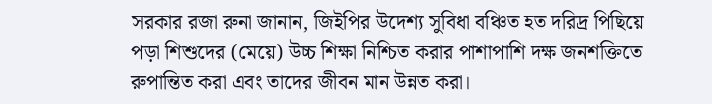সরকার রজা রুনা জানান, জিইপির উদেশ্য সুবিধা বঞ্চিত হত দরিদ্র পিছিয়ে পড়া শিশুদের (মেয়ে) উচ্চ শিক্ষা নিশ্চিত করার পাশাপাশি দক্ষ জনশক্তিতে রুপান্তিত করা এবং তাদের জীবন মান উন্নত করা।